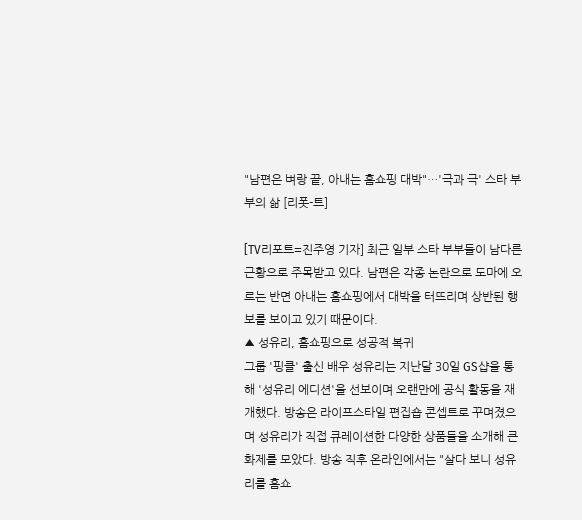"남편은 벼랑 끝, 아내는 홈쇼핑 대박"…'극과 극' 스타 부부의 삶 [리폿-트]

[TV리포트=진주영 기자] 최근 일부 스타 부부들이 남다른 근황으로 주목받고 있다. 남편은 각종 논란으로 도마에 오르는 반면 아내는 홈쇼핑에서 대박을 터뜨리며 상반된 행보를 보이고 있기 때문이다.
▲ 성유리, 홈쇼핑으로 성공적 복귀
그룹 '핑클' 출신 배우 성유리는 지난달 30일 GS샵을 통해 '성유리 에디션'을 선보이며 오랜만에 공식 활동을 재개했다. 방송은 라이프스타일 편집숍 콘셉트로 꾸며졌으며 성유리가 직접 큐레이션한 다양한 상품들을 소개해 큰 화제를 모았다. 방송 직후 온라인에서는 "살다 보니 성유리를 홈쇼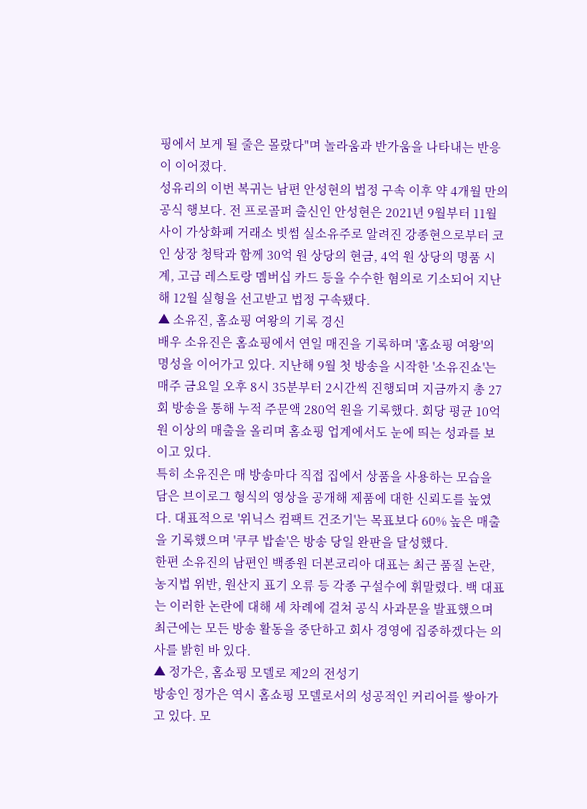핑에서 보게 될 줄은 몰랐다"며 놀라움과 반가움을 나타내는 반응이 이어졌다.
성유리의 이번 복귀는 남편 안성현의 법정 구속 이후 약 4개월 만의 공식 행보다. 전 프로골퍼 출신인 안성현은 2021년 9월부터 11월 사이 가상화폐 거래소 빗썸 실소유주로 알려진 강종현으로부터 코인 상장 청탁과 함께 30억 원 상당의 현금, 4억 원 상당의 명품 시계, 고급 레스토랑 멤버십 카드 등을 수수한 혐의로 기소되어 지난해 12월 실형을 선고받고 법정 구속됐다.
▲ 소유진, 홈쇼핑 여왕의 기록 경신
배우 소유진은 홈쇼핑에서 연일 매진을 기록하며 '홈쇼핑 여왕'의 명성을 이어가고 있다. 지난해 9월 첫 방송을 시작한 '소유진쇼'는 매주 금요일 오후 8시 35분부터 2시간씩 진행되며 지금까지 총 27회 방송을 통해 누적 주문액 280억 원을 기록했다. 회당 평균 10억 원 이상의 매출을 올리며 홈쇼핑 업계에서도 눈에 띄는 성과를 보이고 있다.
특히 소유진은 매 방송마다 직접 집에서 상품을 사용하는 모습을 담은 브이로그 형식의 영상을 공개해 제품에 대한 신뢰도를 높였다. 대표적으로 '위닉스 컴팩트 건조기'는 목표보다 60% 높은 매출을 기록했으며 '쿠쿠 밥솥'은 방송 당일 완판을 달성했다.
한편 소유진의 남편인 백종원 더본코리아 대표는 최근 품질 논란, 농지법 위반, 원산지 표기 오류 등 각종 구설수에 휘말렸다. 백 대표는 이러한 논란에 대해 세 차례에 걸쳐 공식 사과문을 발표했으며 최근에는 모든 방송 활동을 중단하고 회사 경영에 집중하겠다는 의사를 밝힌 바 있다.
▲ 정가은, 홈쇼핑 모델로 제2의 전성기
방송인 정가은 역시 홈쇼핑 모델로서의 성공적인 커리어를 쌓아가고 있다. 모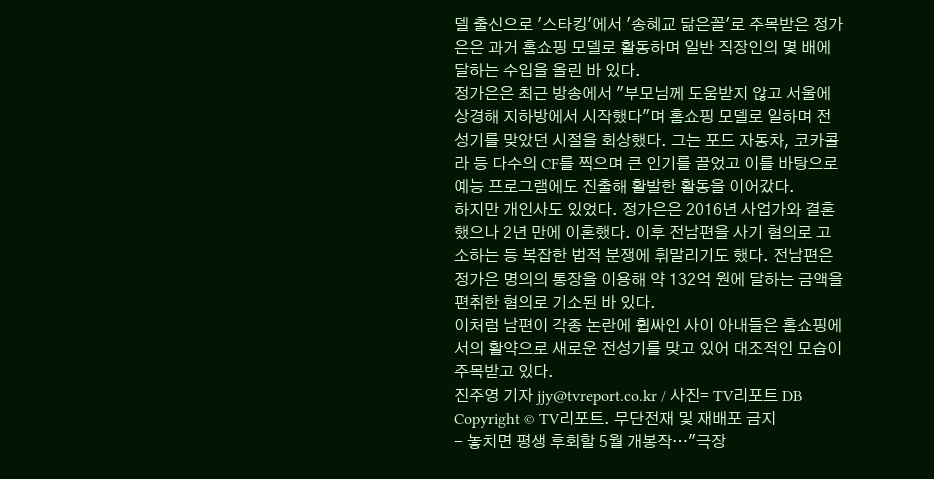델 출신으로 '스타킹'에서 '송혜교 닮은꼴'로 주목받은 정가은은 과거 홈쇼핑 모델로 활동하며 일반 직장인의 몇 배에 달하는 수입을 올린 바 있다.
정가은은 최근 방송에서 "부모님께 도움받지 않고 서울에 상경해 지하방에서 시작했다"며 홈쇼핑 모델로 일하며 전성기를 맞았던 시절을 회상했다. 그는 포드 자동차, 코카콜라 등 다수의 CF를 찍으며 큰 인기를 끌었고 이를 바탕으로 예능 프로그램에도 진출해 활발한 활동을 이어갔다.
하지만 개인사도 있었다. 정가은은 2016년 사업가와 결혼했으나 2년 만에 이혼했다. 이후 전남편을 사기 혐의로 고소하는 등 복잡한 법적 분쟁에 휘말리기도 했다. 전남편은 정가은 명의의 통장을 이용해 약 132억 원에 달하는 금액을 편취한 혐의로 기소된 바 있다.
이처럼 남편이 각종 논란에 휩싸인 사이 아내들은 홈쇼핑에서의 활약으로 새로운 전성기를 맞고 있어 대조적인 모습이 주목받고 있다.
진주영 기자 jjy@tvreport.co.kr / 사진= TV리포트 DB
Copyright © TV리포트. 무단전재 및 재배포 금지
- 놓치면 평생 후회할 5월 개봉작…"극장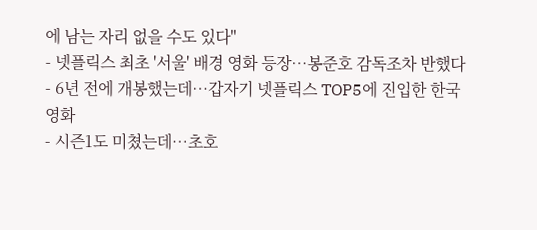에 남는 자리 없을 수도 있다"
- 넷플릭스 최초 '서울' 배경 영화 등장…봉준호 감독조차 반했다
- 6년 전에 개봉했는데…갑자기 넷플릭스 TOP5에 진입한 한국 영화
- 시즌1도 미쳤는데…초호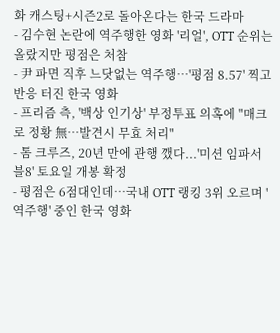화 캐스팅+시즌2로 돌아온다는 한국 드라마
- 김수현 논란에 역주행한 영화 '리얼', OTT 순위는 올랐지만 평점은 처참
- 尹 파면 직후 느닷없는 역주행…'평점 8.57' 찍고 반응 터진 한국 영화
- 프리즘 측, '백상 인기상' 부정투표 의혹에 "매크로 정황 無…발견시 무효 처리"
- 톰 크루즈, 20년 만에 관행 깼다...'미션 임파서블8' 토요일 개봉 확정
- 평점은 6점대인데…국내 OTT 랭킹 3위 오르며 '역주행' 중인 한국 영화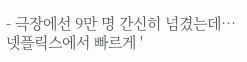- 극장에선 9만 명 간신히 넘겼는데…넷플릭스에서 빠르게 '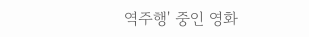역주행' 중인 영화